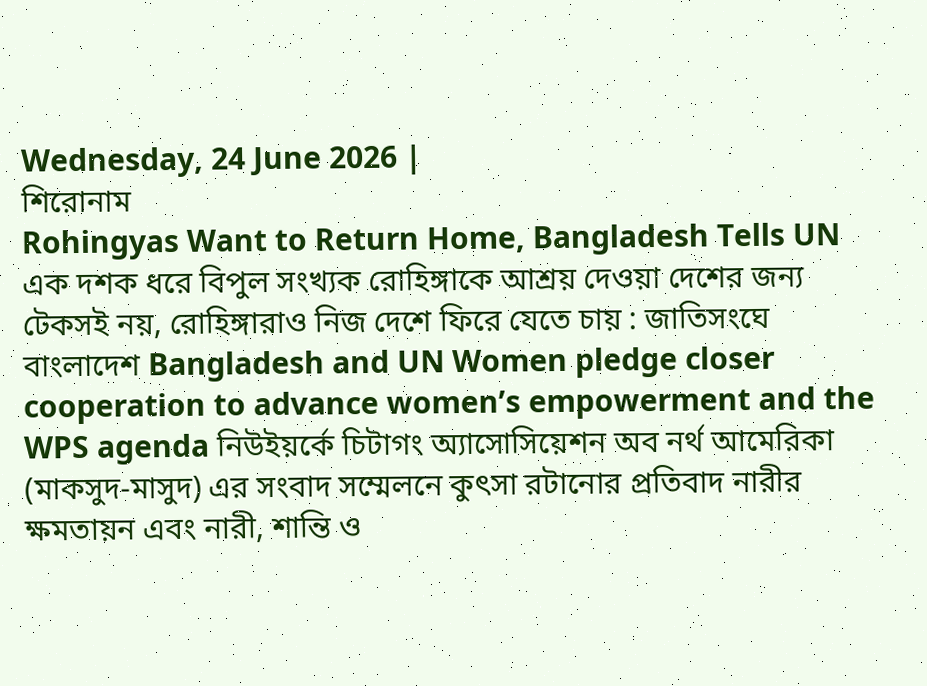Wednesday, 24 June 2026 |
শিরোনাম
Rohingyas Want to Return Home, Bangladesh Tells UN এক দশক ধরে বিপুল সংখ্যক রোহিঙ্গাকে আশ্রয় দেওয়া দেশের জন্য টেকসই নয়, রোহিঙ্গারাও নিজ দেশে ফিরে যেতে চায় : জাতিসংঘে বাংলাদেশ Bangladesh and UN Women pledge closer cooperation to advance women’s empowerment and the WPS agenda নিউইয়র্কে চিটাগং অ্যাসোসিয়েশন অব নর্থ আমেরিকা (মাকসুদ-মাসুদ) এর সংবাদ সম্মেলনে কুৎসা রটানোর প্রতিবাদ নারীর ক্ষমতায়ন এবং নারী, শান্তি ও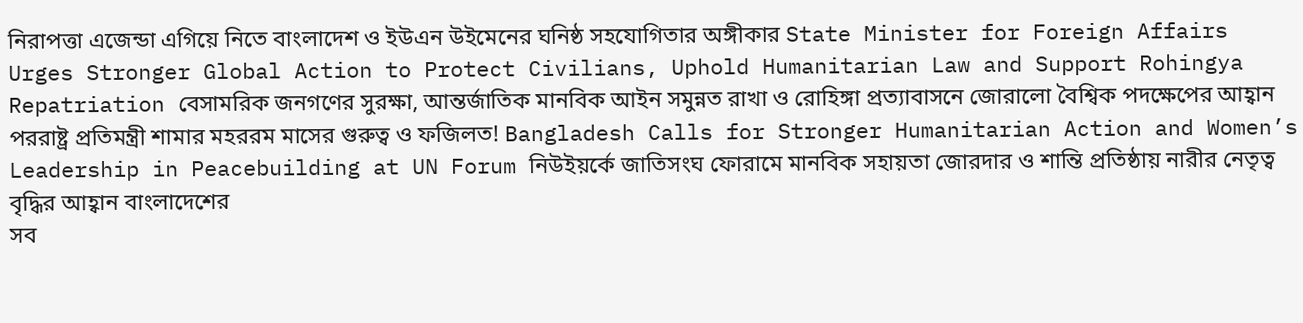নিরাপত্তা এজেন্ডা এগিয়ে নিতে বাংলাদেশ ও ইউএন উইমেনের ঘনিষ্ঠ সহযোগিতার অঙ্গীকার State Minister for Foreign Affairs Urges Stronger Global Action to Protect Civilians, Uphold Humanitarian Law and Support Rohingya Repatriation বেসামরিক জনগণের সুরক্ষা, আন্তর্জাতিক মানবিক আইন সমুন্নত রাখা ও রোহিঙ্গা প্রত্যাবাসনে জোরালো বৈশ্বিক পদক্ষেপের আহ্বান পররাষ্ট্র প্রতিমন্ত্রী শামার মহররম মাসের গুরুত্ব ও ফজিলত! Bangladesh Calls for Stronger Humanitarian Action and Women’s Leadership in Peacebuilding at UN Forum নিউইয়র্কে জাতিসংঘ ফোরামে মানবিক সহায়তা জোরদার ও শান্তি প্রতিষ্ঠায় নারীর নেতৃত্ব বৃদ্ধির আহ্বান বাংলাদেশের
সব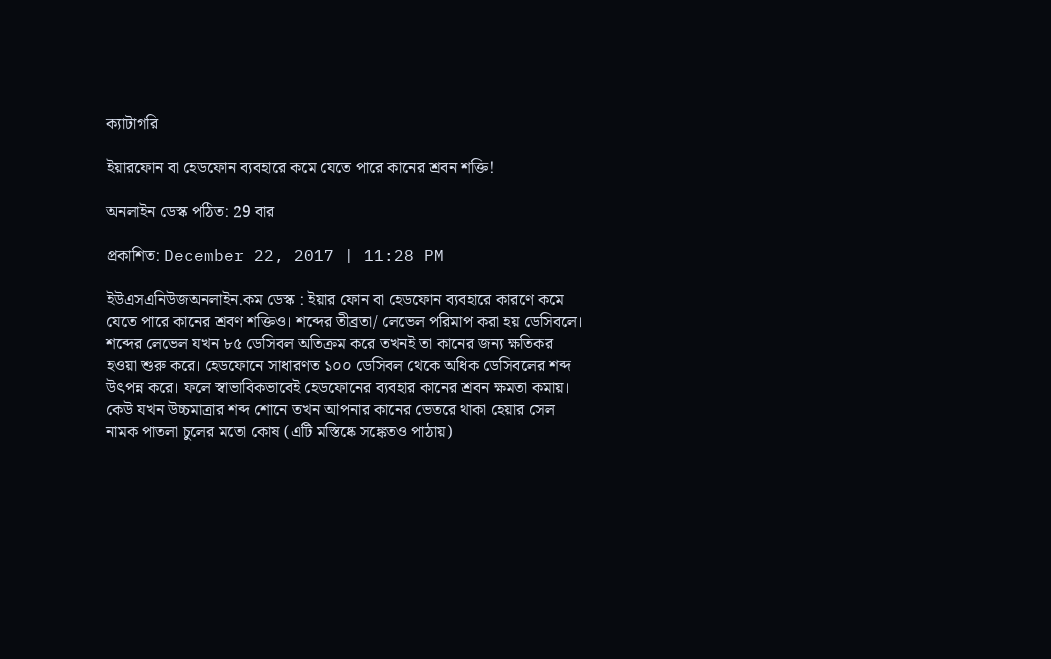ক্যাটাগরি

ইয়ারফোন বা হেডফোন ব্যবহারে কমে যেতে পারে কানের শ্রবন শক্তি!

অনলাইন ডেস্ক পঠিত: 29 বার

প্রকাশিত: December 22, 2017 | 11:28 PM

ইউএসএনিউজঅনলাইন.কম ডেস্ক : ইয়ার ফোন বা হেডফোন ব্যবহারে কারণে কমে যেতে পারে কানের শ্রবণ শক্তিও। শব্দের তীব্রতা/ লেভেল পরিমাপ করা হয় ডেসিবলে। শব্দের লেভেল যখন ৮৫ ডেসিবল অতিক্রম করে তখনই তা কানের জন্য ক্ষতিকর হওয়া শুরু করে। হেডফোনে সাধারণত ১০০ ডেসিবল থেকে অধিক ডেসিবলের শব্দ উৎপন্ন করে। ফলে স্বাভাবিকভাবেই হেডফোনের ব্যবহার কানের শ্রবন ক্ষমতা কমায়। কেউ যখন উচ্চমাত্রার শব্দ শোনে তখন আপনার কানের ভেতরে থাকা হেয়ার সেল নামক পাতলা চুলের মতো কোষ (এটি মস্তিষ্কে সঙ্কেতও পাঠায়)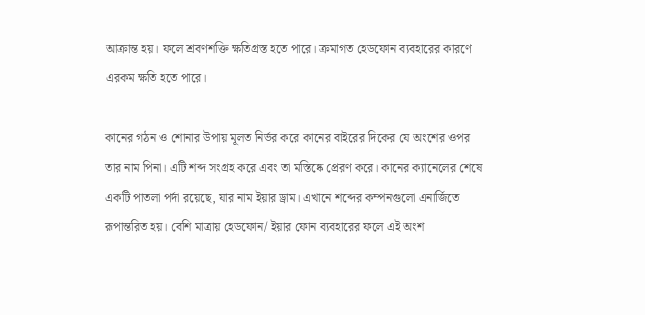আক্রান্ত হয়। ফলে শ্রবণশক্তি ক্ষতিগ্রস্ত হতে পারে। ক্রমাগত হেডফোন ব্যবহারের কারণে এরকম ক্ষতি হতে পারে।

কানের গঠন ও শোনার উপায় মূলত নির্ভর করে কানের বাইরের দিকের যে অংশের ওপর তার নাম পিনা। এটি শব্দ সংগ্রহ করে এবং তা মস্তিষ্কে প্রেরণ করে। কানের ক্যানেলের শেষে একটি পাতলা পর্দা রয়েছে, যার নাম ইয়ার ড্রাম। এখানে শব্দের কম্পনগুলো এনার্জিতে রূপান্তরিত হয়। বেশি মাত্রায় হেডফোন/ ইয়ার ফোন ব্যবহারের ফলে এই অংশ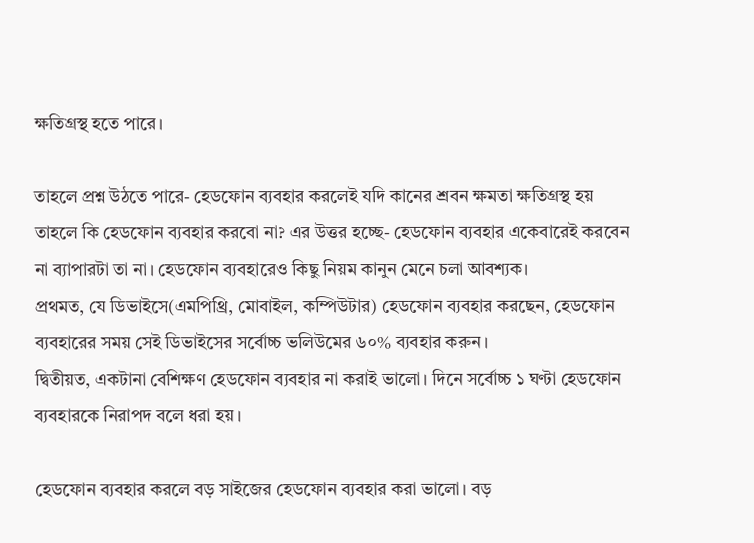ক্ষতিগ্রস্থ হতে পারে।

তাহলে প্রশ্ন উঠতে পারে- হেডফোন ব্যবহার করলেই যদি কানের শ্রবন ক্ষমতা ক্ষতিগ্রস্থ হয় তাহলে কি হেডফোন ব্যবহার করবো না? এর উত্তর হচ্ছে- হেডফোন ব্যবহার একেবারেই করবেন না ব্যাপারটা তা না। হেডফোন ব্যবহারেও কিছু নিয়ম কানুন মেনে চলা আবশ্যক।
প্রথমত, যে ডিভাইসে(এমপিথ্রি, মোবাইল, কম্পিউটার) হেডফোন ব্যবহার করছেন, হেডফোন ব্যবহারের সময় সেই ডিভাইসের সর্বোচ্চ ভলিউমের ৬০% ব্যবহার করুন।
দ্বিতীয়ত, একটানা বেশিক্ষণ হেডফোন ব্যবহার না করাই ভালো। দিনে সর্বোচ্চ ১ ঘণ্টা হেডফোন ব্যবহারকে নিরাপদ বলে ধরা হয়।

হেডফোন ব্যবহার করলে বড় সাইজের হেডফোন ব্যবহার করা ভালো। বড়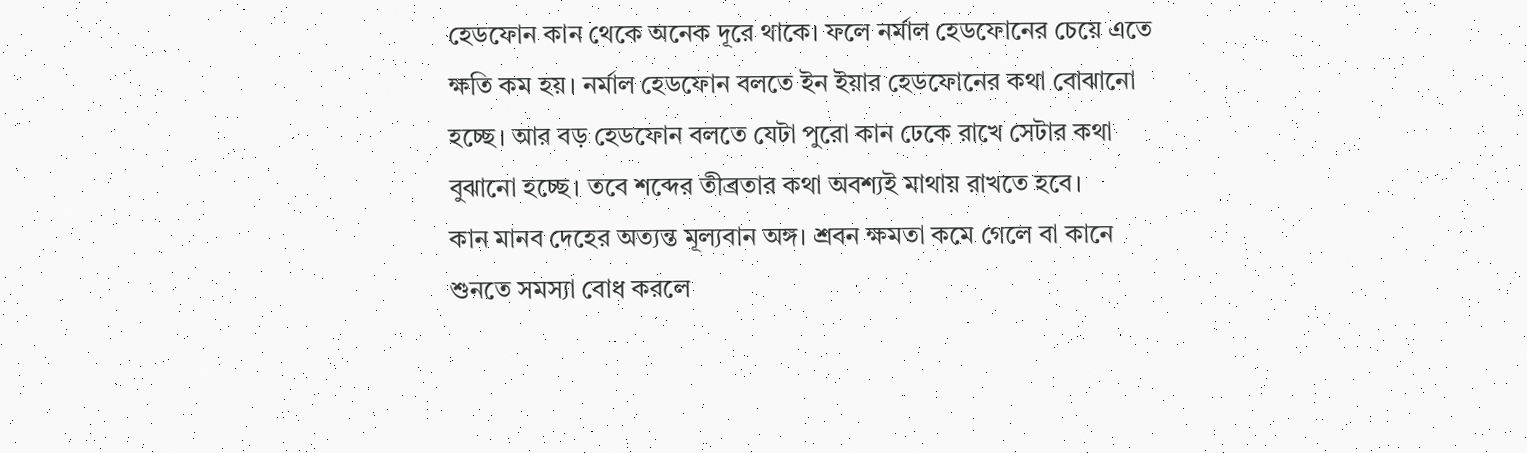হেডফোন কান থেকে অনেক দূরে থাকে। ফলে নর্মাল হেডফোনের চেয়ে এতে ক্ষতি কম হয়। নর্মাল হেডফোন বলতে ইন ইয়ার হেডফোনের কথা বোঝানো হচ্ছে। আর বড় হেডফোন বলতে যেটা পুরো কান ঢেকে রাখে সেটার কথা বুঝানো হচ্ছে। তবে শব্দের তীব্রতার কথা অবশ্যই মাথায় রাখতে হবে।
কান মানব দেহের অত্যন্ত মূল্যবান অঙ্গ। শ্রবন ক্ষমতা কমে গেলে বা কানে শুনতে সমস্যা বোধ করলে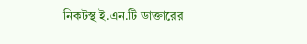নিকটস্থ ই.এন.টি ডাক্তারের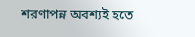শরণাপন্ন অবশ্যই হতে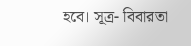হবে। সূত্র- বিবারতা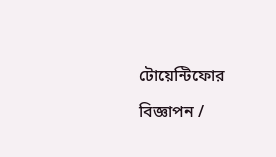টোয়েন্টিফোর

বিজ্ঞাপন /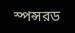স্পন্সরড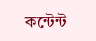কন্টেন্ট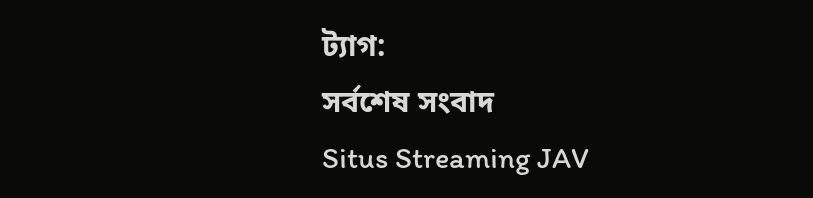ট্যাগ:
সর্বশেষ সংবাদ
Situs Streaming JAV